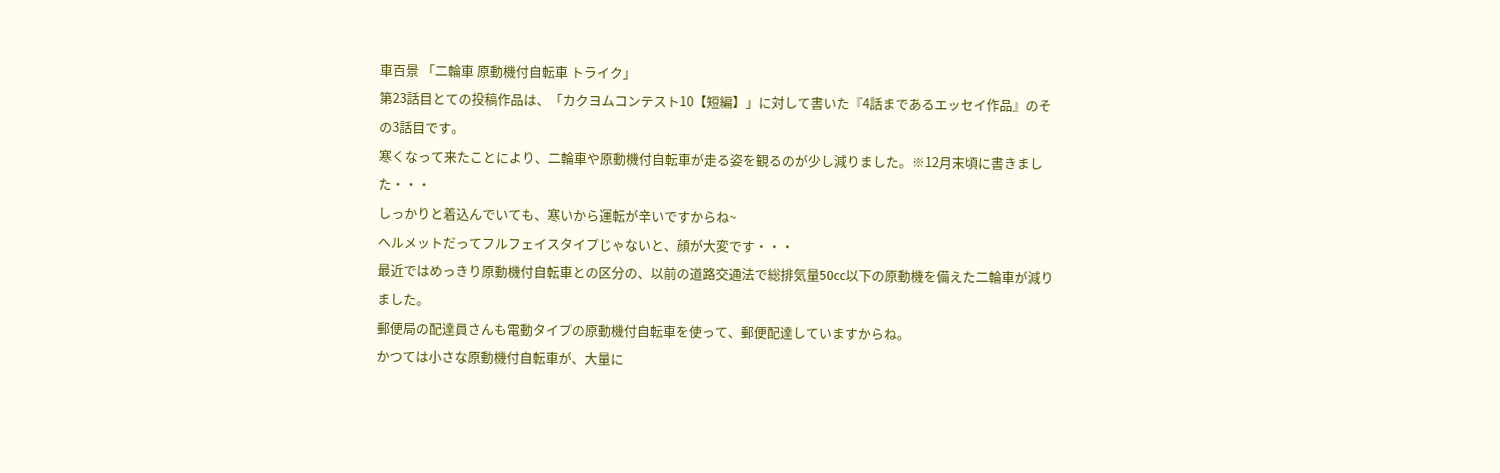車百景 「二輪車 原動機付自転車 トライク」
第23話目とての投稿作品は、「カクヨムコンテスト10【短編】」に対して書いた『4話まであるエッセイ作品』のその3話目です。
寒くなって来たことにより、二輪車や原動機付自転車が走る姿を観るのが少し減りました。※12月末頃に書きました・・・
しっかりと着込んでいても、寒いから運転が辛いですからね~
ヘルメットだってフルフェイスタイプじゃないと、顔が大変です・・・
最近ではめっきり原動機付自転車との区分の、以前の道路交通法で総排気量50cc以下の原動機を備えた二輪車が減りました。
郵便局の配達員さんも電動タイプの原動機付自転車を使って、郵便配達していますからね。
かつては小さな原動機付自転車が、大量に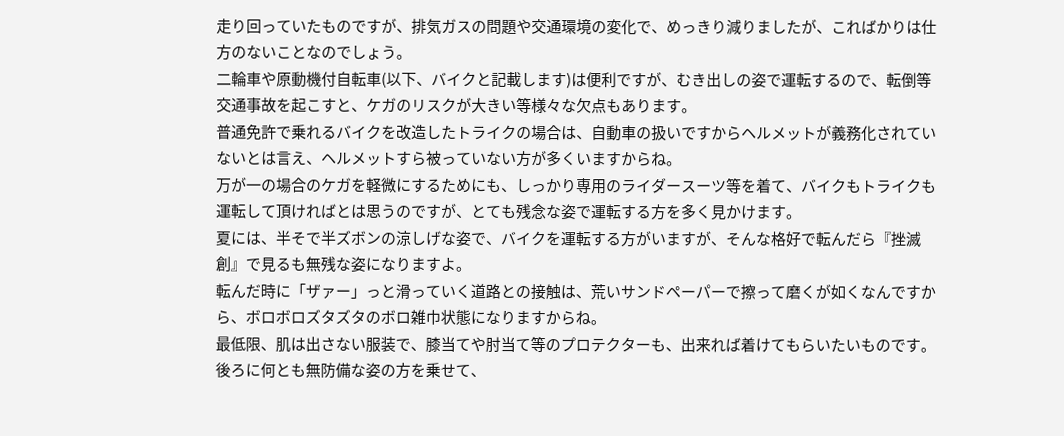走り回っていたものですが、排気ガスの問題や交通環境の変化で、めっきり減りましたが、こればかりは仕方のないことなのでしょう。
二輪車や原動機付自転車(以下、バイクと記載します)は便利ですが、むき出しの姿で運転するので、転倒等交通事故を起こすと、ケガのリスクが大きい等様々な欠点もあります。
普通免許で乗れるバイクを改造したトライクの場合は、自動車の扱いですからヘルメットが義務化されていないとは言え、ヘルメットすら被っていない方が多くいますからね。
万が一の場合のケガを軽微にするためにも、しっかり専用のライダースーツ等を着て、バイクもトライクも運転して頂ければとは思うのですが、とても残念な姿で運転する方を多く見かけます。
夏には、半そで半ズボンの涼しげな姿で、バイクを運転する方がいますが、そんな格好で転んだら『挫滅創』で見るも無残な姿になりますよ。
転んだ時に「ザァー」っと滑っていく道路との接触は、荒いサンドペーパーで擦って磨くが如くなんですから、ボロボロズタズタのボロ雑巾状態になりますからね。
最低限、肌は出さない服装で、膝当てや肘当て等のプロテクターも、出来れば着けてもらいたいものです。
後ろに何とも無防備な姿の方を乗せて、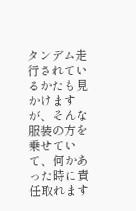タンデム走行されているかたも見かけますが、そんな服装の方を乗せていて、何かあった時に責任取れます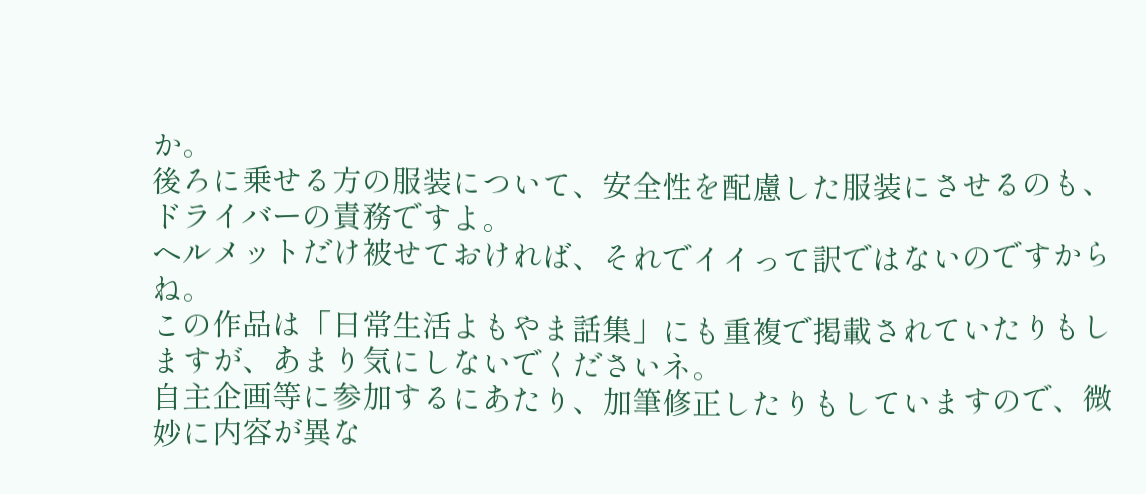か。
後ろに乗せる方の服装について、安全性を配慮した服装にさせるのも、ドライバーの責務ですよ。
ヘルメットだけ被せておければ、それでイイって訳ではないのですからね。
この作品は「日常生活よもやま話集」にも重複で掲載されていたりもしますが、あまり気にしないでくださいネ。
自主企画等に参加するにあたり、加筆修正したりもしていますので、微妙に内容が異な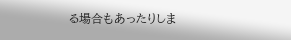る場合もあったりしま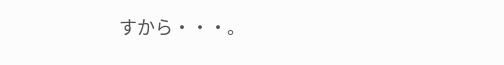すから・・・。